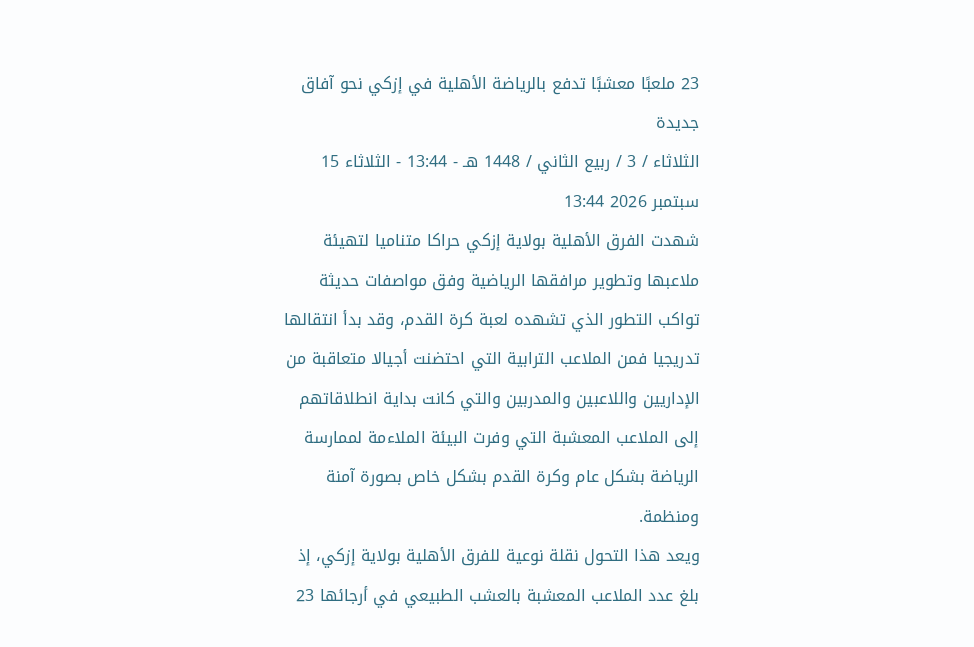23 ملعبًا معشبًا تدفع بالرياضة الأهلية في إزكي نحو آفاق جديدة
الثلاثاء / 3 / ربيع الثاني / 1448 هـ - 13:44 - الثلاثاء 15 سبتمبر 2026 13:44
شهدت الفرق الأهلية بولاية إزكي حراكا متناميا لتهيئة ملاعبها وتطوير مرافقها الرياضية وفق مواصفات حديثة تواكب التطور الذي تشهده لعبة كرة القدم، وقد بدأ انتقالها تدريجيا فمن الملاعب الترابية التي احتضنت أجيالا متعاقبة من الإداريين واللاعبين والمدربين والتي كانت بداية انطلاقاتهم إلى الملاعب المعشبة التي وفرت البيئة الملاءمة لممارسة الرياضة بشكل عام وكرة القدم بشكل خاص بصورة آمنة ومنظمة.
ويعد هذا التحول نقلة نوعية للفرق الأهلية بولاية إزكي، إذ بلغ عدد الملاعب المعشبة بالعشب الطبيعي في أرجائها 23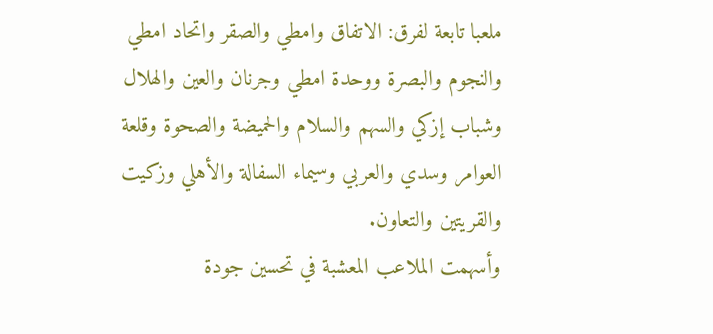ملعبا تابعة لفرق: الاتفاق وامطي والصقر واتحاد امطي والنجوم والبصرة ووحدة امطي وجرنان والعين والهلال وشباب إزكي والسهم والسلام والحميضة والصحوة وقلعة العوامر وسدي والعربي وسيماء السفالة والأهلي وزكيت والقريتين والتعاون.
وأسهمت الملاعب المعشبة في تحسين جودة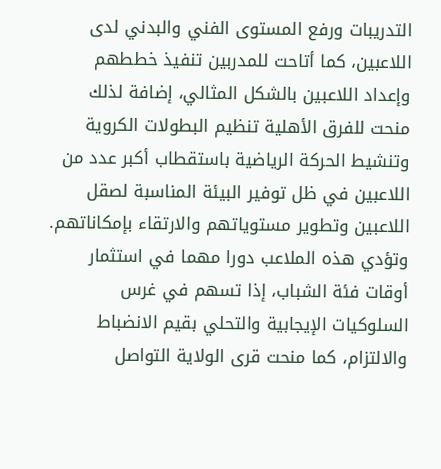التدريبات ورفع المستوى الفني والبدني لدى اللاعبين، كما أتاحت للمدربين تنفيذ خططهم وإعداد اللاعبين بالشكل المثالي، إضافة لذلك منحت للفرق الأهلية تنظيم البطولات الكروية وتنشيط الحركة الرياضية باستقطاب أكبر عدد من اللاعبين في ظل توفير البيئة المناسبة لصقل اللاعبين وتطوير مستوياتهم والارتقاء بإمكاناتهم.
وتؤدي هذه الملاعب دورا مهما في استثمار أوقات فئة الشباب، إذا تسهم في غرس السلوكيات الإيجابية والتحلي بقيم الانضباط والالتزام، كما منحت قرى الولاية التواصل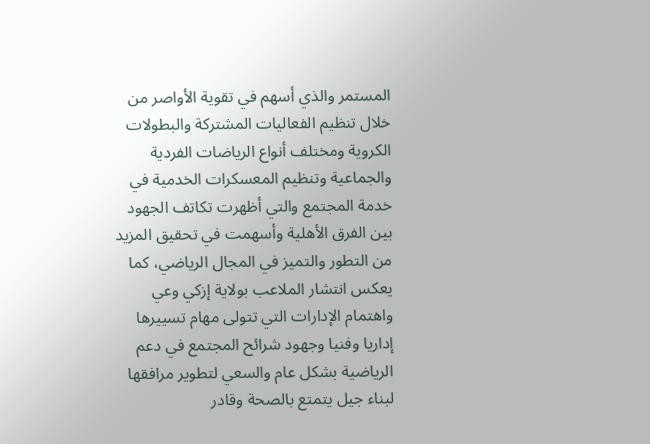المستمر والذي أسهم في تقوية الأواصر من خلال تنظيم الفعاليات المشتركة والبطولات الكروية ومختلف أنواع الرياضات الفردية والجماعية وتنظيم المعسكرات الخدمية في خدمة المجتمع والتي أظهرت تكاتف الجهود بين الفرق الأهلية وأسهمت في تحقيق المزيد من التطور والتميز في المجال الرياضي، كما يعكس انتشار الملاعب بولاية إزكي وعي واهتمام الإدارات التي تتولى مهام تسييرها إداريا وفنيا وجهود شرائح المجتمع في دعم الرياضية بشكل عام والسعي لتطوير مرافقها لبناء جيل يتمتع بالصحة وقادر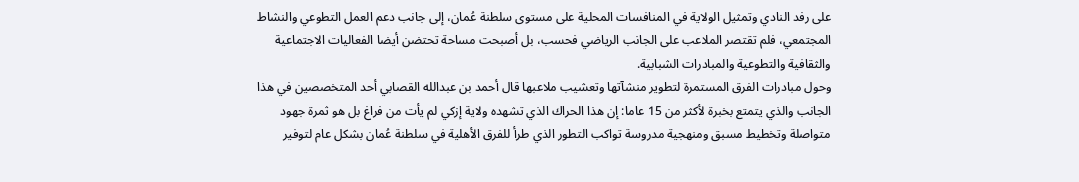على رفد النادي وتمثيل الولاية في المنافسات المحلية على مستوى سلطنة عُمان، إلى جانب دعم العمل التطوعي والنشاط المجتمعي، فلم تقتصر الملاعب على الجانب الرياضي فحسب، بل أصبحت مساحة تحتضن أيضا الفعاليات الاجتماعية والثقافية والتطوعية والمبادرات الشبابية.
وحول مبادرات الفرق المستمرة لتطوير منشآتها وتعشيب ملاعبها قال أحمد بن عبدالله القصابي أحد المتخصصين في هذا الجانب والذي يتمتع بخبرة لأكثر من 15 عاما: إن هذا الحراك الذي تشهده ولاية إزكي لم يأت من فراغ بل هو ثمرة جهود متواصلة وتخطيط مسبق ومنهجية مدروسة تواكب التطور الذي طرأ للفرق الأهلية في سلطنة عُمان بشكل عام لتوفير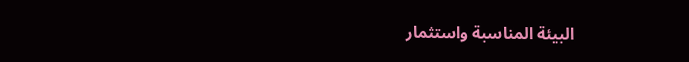البيئة المناسبة واستثمار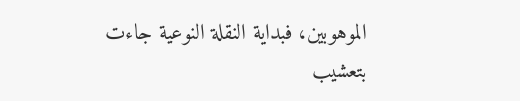الموهوبين، فبداية النقلة النوعية جاءت بتعشيب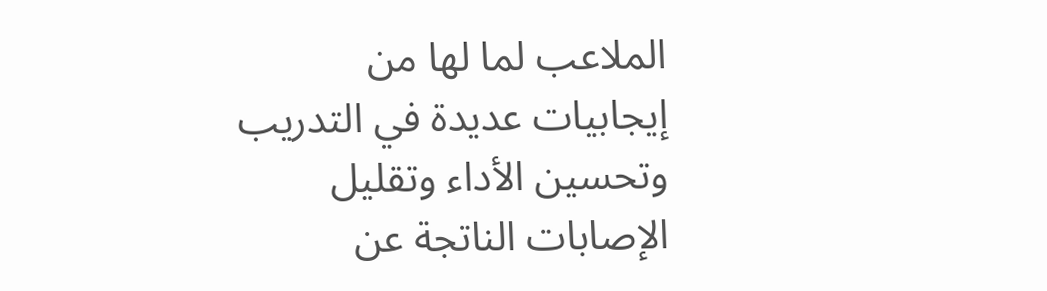الملاعب لما لها من إيجابيات عديدة في التدريب وتحسين الأداء وتقليل الإصابات الناتجة عن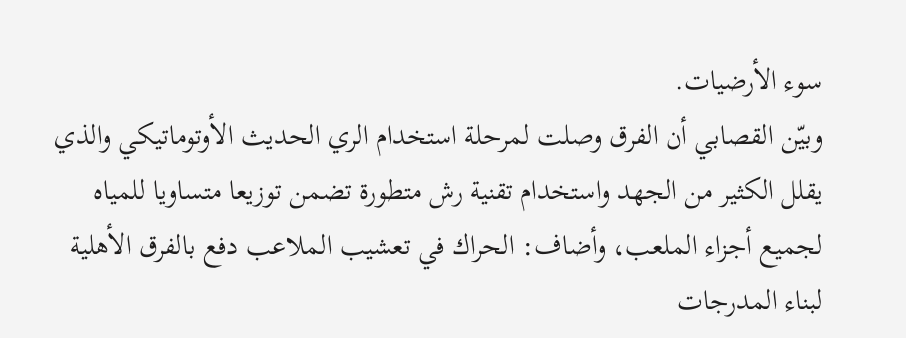سوء الأرضيات.
وبيّن القصابي أن الفرق وصلت لمرحلة استخدام الري الحديث الأوتوماتيكي والذي يقلل الكثير من الجهد واستخدام تقنية رش متطورة تضمن توزيعا متساويا للمياه لجميع أجزاء الملعب، وأضاف: الحراك في تعشيب الملاعب دفع بالفرق الأهلية لبناء المدرجات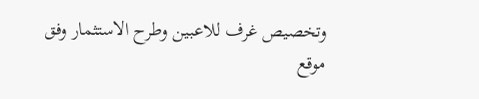وتخصيص غرف للاعبين وطرح الاستثمار وفق موقع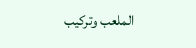الملعب وتركيب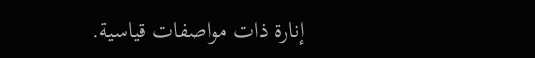إنارة ذات مواصفات قياسية.